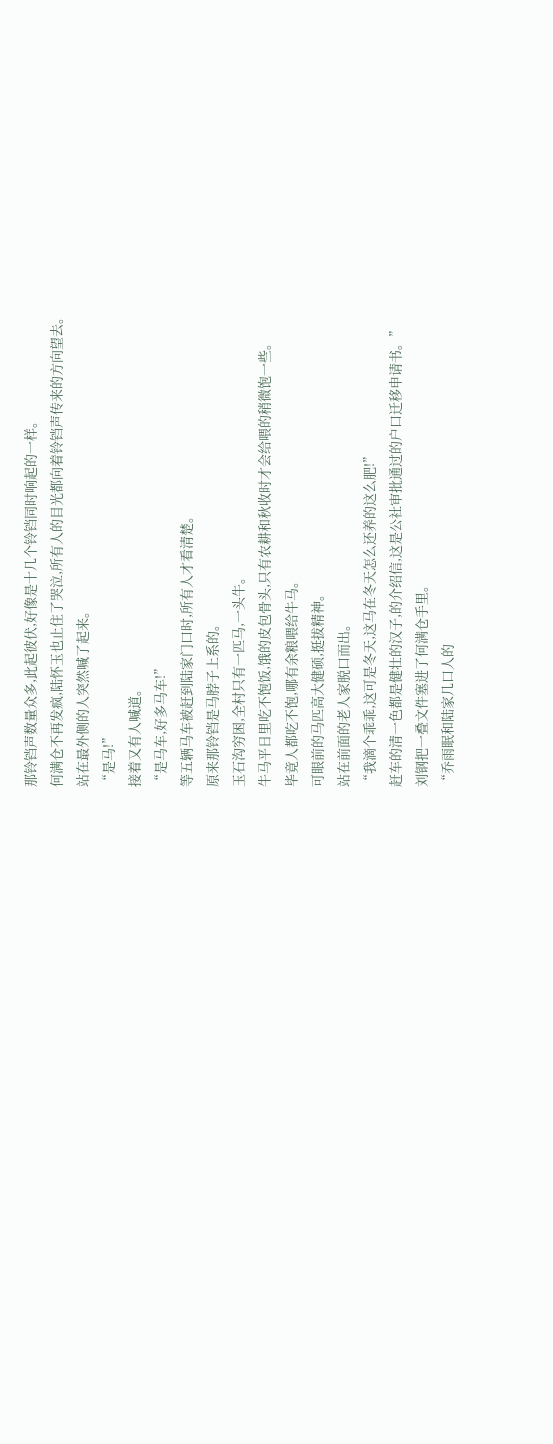那铃铛声数量众多,此起彼伏,好像是十几个铃铛同时响起的一样。
何满仓不再发疯,陆怀玉也止住了哭泣,所有人的目光都向着铃铛声传来的方向望去。
站在最外侧的人突然喊了起来。
“是马!”
接着又有人喊道。
“是马车,好多马车!”
等五辆马车被赶到陆家门口时,所有人才看清楚。
原来那铃铛是马脖子上系的。
玉石沟穷困,全村只有一匹马,一头牛。
牛马平日里吃不饱饭,饿的皮包骨头,只有农耕和秋收时才会给喂的稍微饱一些。
毕竟人都吃不饱,哪有余粮喂给牛马。
可眼前的马匹高大健硕,挺拔精神。
站在前面的老人家脱口而出。
“我滴个乖乖,这可是冬天,这马在冬天怎么还养的这么肥!”
赶车的清一色都是健壮的汉子,的介绍信,这是公社审批通过的户口迁移申请书。”
刘钢把一叠文件塞进了何满仓手里。
“乔雨眠和陆家几口人的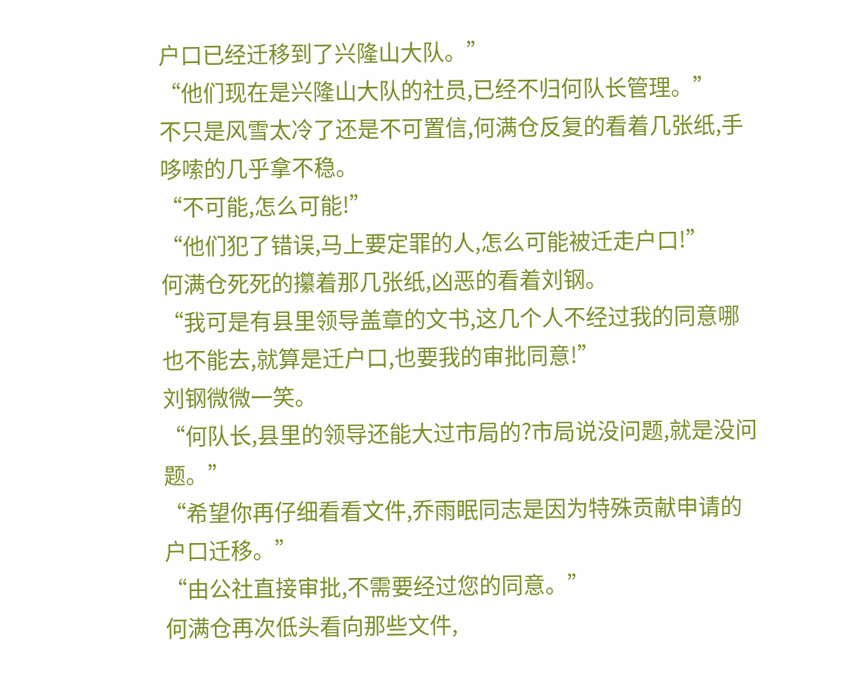户口已经迁移到了兴隆山大队。”
“他们现在是兴隆山大队的社员,已经不归何队长管理。”
不只是风雪太冷了还是不可置信,何满仓反复的看着几张纸,手哆嗦的几乎拿不稳。
“不可能,怎么可能!”
“他们犯了错误,马上要定罪的人,怎么可能被迁走户口!”
何满仓死死的攥着那几张纸,凶恶的看着刘钢。
“我可是有县里领导盖章的文书,这几个人不经过我的同意哪也不能去,就算是迁户口,也要我的审批同意!”
刘钢微微一笑。
“何队长,县里的领导还能大过市局的?市局说没问题,就是没问题。”
“希望你再仔细看看文件,乔雨眠同志是因为特殊贡献申请的户口迁移。”
“由公社直接审批,不需要经过您的同意。”
何满仓再次低头看向那些文件,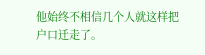他始终不相信几个人就这样把户口迁走了。